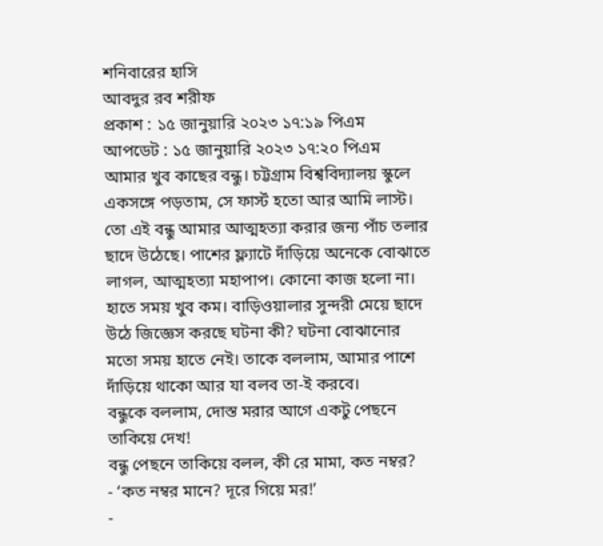শনিবারের হাসি
আবদুর রব শরীফ
প্রকাশ : ১৫ জানুয়ারি ২০২৩ ১৭:১৯ পিএম
আপডেট : ১৫ জানুয়ারি ২০২৩ ১৭:২০ পিএম
আমার খুব কাছের বন্ধু। চট্টগ্রাম বিশ্ববিদ্যালয় স্কুলে একসঙ্গে পড়তাম, সে ফার্স্ট হতো আর আমি লাস্ট। তো এই বন্ধু আমার আত্মহত্যা করার জন্য পাঁচ তলার ছাদে উঠেছে। পাশের ফ্ল্যাটে দাঁড়িয়ে অনেকে বোঝাতে লাগল, আত্মহত্যা মহাপাপ। কোনো কাজ হলো না। হাতে সময় খুব কম। বাড়িওয়ালার সুন্দরী মেয়ে ছাদে উঠে জিজ্ঞেস করছে ঘটনা কী? ঘটনা বোঝানোর মতো সময় হাতে নেই। তাকে বললাম, আমার পাশে দাঁড়িয়ে থাকো আর যা বলব তা-ই করবে।
বন্ধুকে বললাম, দোস্ত মরার আগে একটু পেছনে তাকিয়ে দেখ!
বন্ধু পেছনে তাকিয়ে বলল, কী রে মামা, কত নম্বর?
- ‘কত নম্বর মানে? দূরে গিয়ে মর!’
-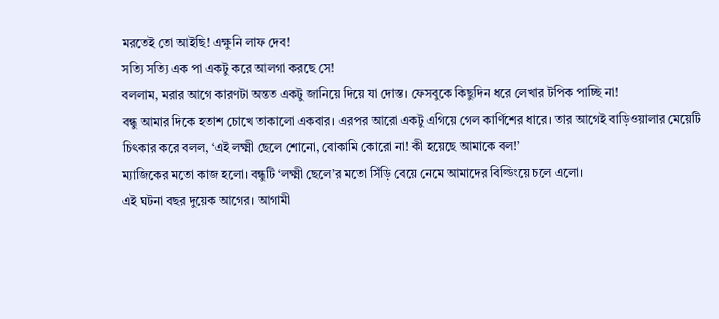মরতেই তো আইছি! এক্ষুনি লাফ দেব!
সত্যি সত্যি এক পা একটু করে আলগা করছে সে!
বললাম, মরার আগে কারণটা অন্তত একটু জানিয়ে দিয়ে যা দোস্ত। ফেসবুকে কিছুদিন ধরে লেখার টপিক পাচ্ছি না!
বন্ধু আমার দিকে হতাশ চোখে তাকালো একবার। এরপর আরো একটু এগিয়ে গেল কার্ণিশের ধারে। তার আগেই বাড়িওয়ালার মেয়েটি চিৎকার করে বলল, ‘এই লক্ষ্মী ছেলে শোনো, বোকামি কোরো না! কী হয়েছে আমাকে বল!’
ম্যাজিকের মতো কাজ হলো। বন্ধুটি ‘লক্ষ্মী ছেলে’র মতো সিঁড়ি বেয়ে নেমে আমাদের বিল্ডিংয়ে চলে এলো।
এই ঘটনা বছর দুয়েক আগের। আগামী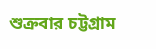শুক্রবার চট্টগ্রাম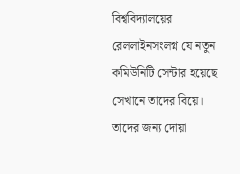বিশ্ববিদ্যালয়ের রেললাইনসংলগ্ন যে নতুন কমিউনিটি সেন্টার হয়েছে সেখানে তাদের বিয়ে। তাদের জন্য দোয়া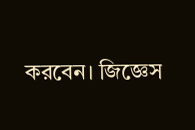করবেন। জিজ্ঞেস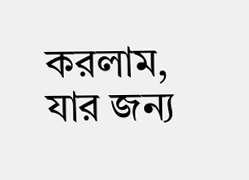করলাম, যার জন্য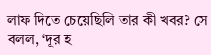লাফ দিতে চেয়েছিলি তার কী খবর? সে বলল, ‘দূর হ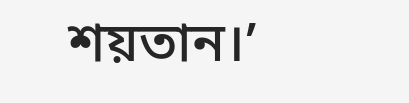শয়তান।’